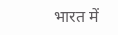भारत में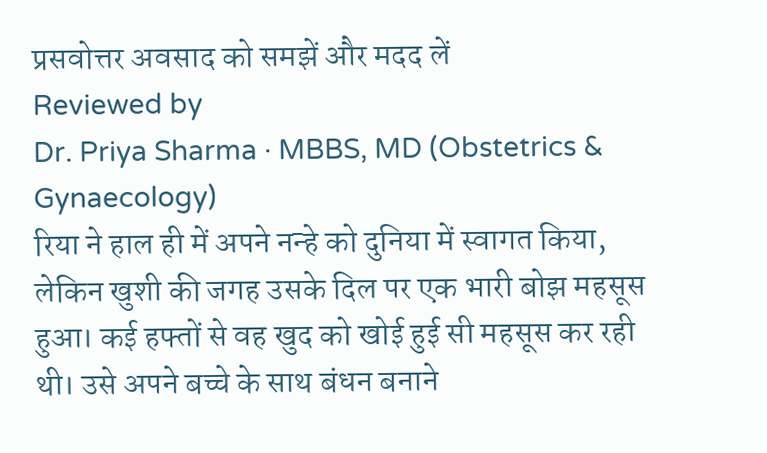प्रसवोत्तर अवसाद को समझें और मदद लें
Reviewed by
Dr. Priya Sharma · MBBS, MD (Obstetrics & Gynaecology)
रिया ने हाल ही में अपने नन्हे को दुनिया में स्वागत किया, लेकिन खुशी की जगह उसके दिल पर एक भारी बोझ महसूस हुआ। कई हफ्तों से वह खुद को खोई हुई सी महसूस कर रही थी। उसे अपने बच्चे के साथ बंधन बनाने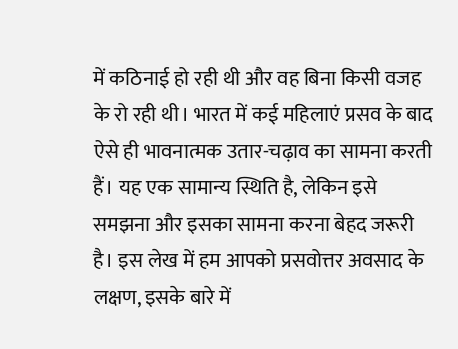में कठिनाई हो रही थी और वह बिना किसी वजह के रो रही थी। भारत में कई महिलाएं प्रसव के बाद ऐसे ही भावनात्मक उतार-चढ़ाव का सामना करती हैं। यह एक सामान्य स्थिति है, लेकिन इसे समझना और इसका सामना करना बेहद जरूरी है। इस लेख में हम आपको प्रसवोत्तर अवसाद के लक्षण, इसके बारे में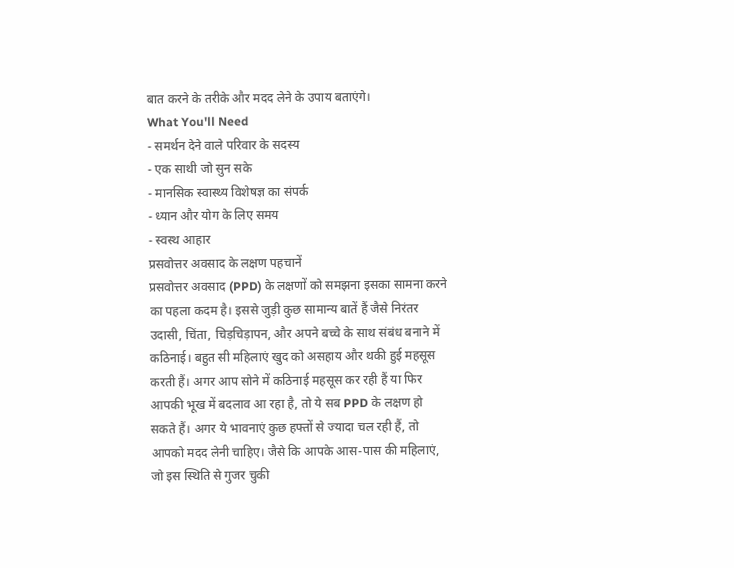बात करने के तरीके और मदद लेने के उपाय बताएंगे।
What You'll Need
- समर्थन देने वाले परिवार के सदस्य
- एक साथी जो सुन सके
- मानसिक स्वास्थ्य विशेषज्ञ का संपर्क
- ध्यान और योग के लिए समय
- स्वस्थ आहार
प्रसवोत्तर अवसाद के लक्षण पहचानें
प्रसवोत्तर अवसाद (PPD) के लक्षणों को समझना इसका सामना करने का पहला कदम है। इससे जुड़ी कुछ सामान्य बातें हैं जैसे निरंतर उदासी, चिंता, चिड़चिड़ापन, और अपने बच्चे के साथ संबंध बनाने में कठिनाई। बहुत सी महिलाएं खुद को असहाय और थकी हुई महसूस करती हैं। अगर आप सोने में कठिनाई महसूस कर रही हैं या फिर आपकी भूख में बदलाव आ रहा है, तो ये सब PPD के लक्षण हो सकते हैं। अगर ये भावनाएं कुछ हफ्तों से ज्यादा चल रही हैं, तो आपको मदद लेनी चाहिए। जैसे कि आपके आस-पास की महिलाएं, जो इस स्थिति से गुजर चुकी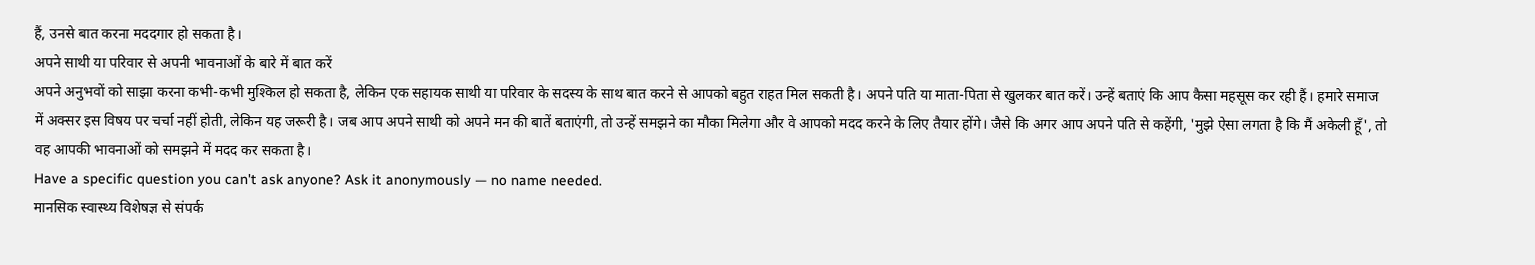हैं, उनसे बात करना मददगार हो सकता है।
अपने साथी या परिवार से अपनी भावनाओं के बारे में बात करें
अपने अनुभवों को साझा करना कभी-कभी मुश्किल हो सकता है, लेकिन एक सहायक साथी या परिवार के सदस्य के साथ बात करने से आपको बहुत राहत मिल सकती है। अपने पति या माता-पिता से खुलकर बात करें। उन्हें बताएं कि आप कैसा महसूस कर रही हैं। हमारे समाज में अक्सर इस विषय पर चर्चा नहीं होती, लेकिन यह जरूरी है। जब आप अपने साथी को अपने मन की बातें बताएंगी, तो उन्हें समझने का मौका मिलेगा और वे आपको मदद करने के लिए तैयार होंगे। जैसे कि अगर आप अपने पति से कहेंगी, 'मुझे ऐसा लगता है कि मैं अकेली हूँ', तो वह आपकी भावनाओं को समझने में मदद कर सकता है।
Have a specific question you can't ask anyone? Ask it anonymously — no name needed.
मानसिक स्वास्थ्य विशेषज्ञ से संपर्क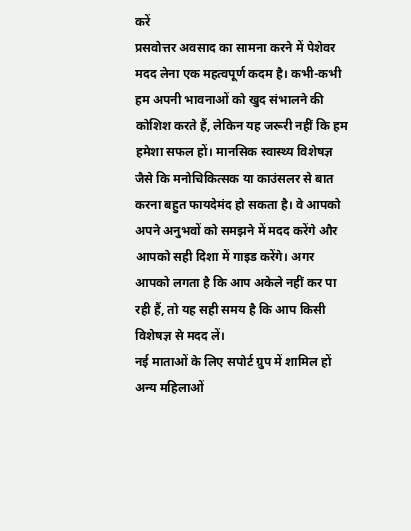करें
प्रसवोत्तर अवसाद का सामना करने में पेशेवर मदद लेना एक महत्वपूर्ण कदम है। कभी-कभी हम अपनी भावनाओं को खुद संभालने की कोशिश करते हैं, लेकिन यह जरूरी नहीं कि हम हमेशा सफल हों। मानसिक स्वास्थ्य विशेषज्ञ जैसे कि मनोचिकित्सक या काउंसलर से बात करना बहुत फायदेमंद हो सकता है। वे आपको अपने अनुभवों को समझने में मदद करेंगे और आपको सही दिशा में गाइड करेंगे। अगर आपको लगता है कि आप अकेले नहीं कर पा रही हैं, तो यह सही समय है कि आप किसी विशेषज्ञ से मदद लें।
नई माताओं के लिए सपोर्ट ग्रुप में शामिल हों
अन्य महिलाओं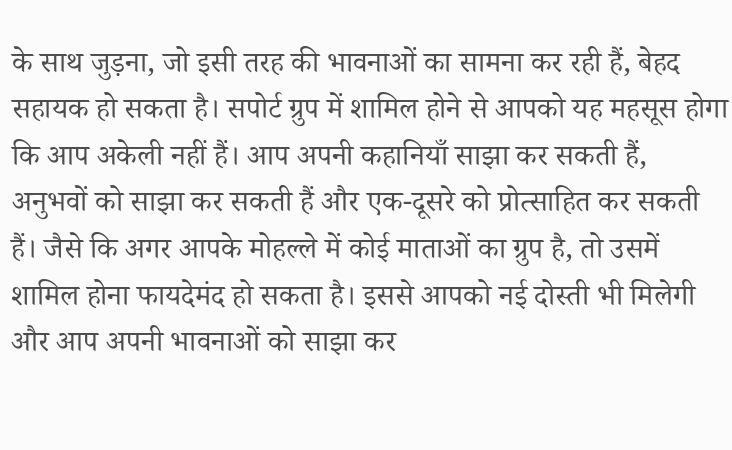के साथ जुड़ना, जो इसी तरह की भावनाओं का सामना कर रही हैं, बेहद सहायक हो सकता है। सपोर्ट ग्रुप में शामिल होने से आपको यह महसूस होगा कि आप अकेली नहीं हैं। आप अपनी कहानियाँ साझा कर सकती हैं, अनुभवों को साझा कर सकती हैं और एक-दूसरे को प्रोत्साहित कर सकती हैं। जैसे कि अगर आपके मोहल्ले में कोई माताओं का ग्रुप है, तो उसमें शामिल होना फायदेमंद हो सकता है। इससे आपको नई दोस्ती भी मिलेगी और आप अपनी भावनाओं को साझा कर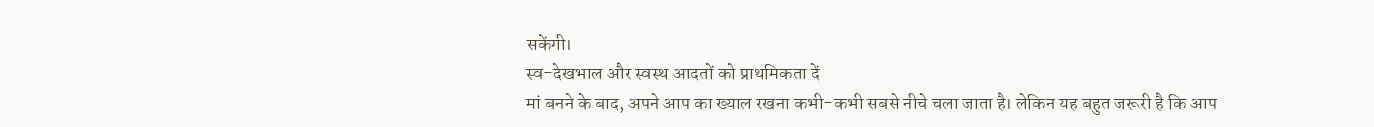सकेंगी।
स्व-देखभाल और स्वस्थ आदतों को प्राथमिकता दें
मां बनने के बाद, अपने आप का ख्याल रखना कभी-कभी सबसे नीचे चला जाता है। लेकिन यह बहुत जरूरी है कि आप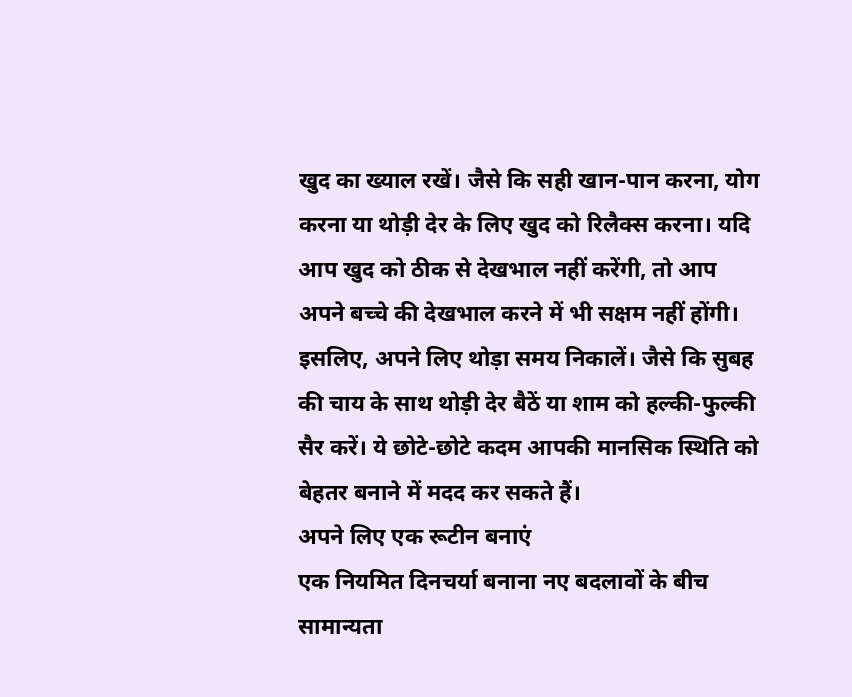खुद का ख्याल रखें। जैसे कि सही खान-पान करना, योग करना या थोड़ी देर के लिए खुद को रिलैक्स करना। यदि आप खुद को ठीक से देखभाल नहीं करेंगी, तो आप अपने बच्चे की देखभाल करने में भी सक्षम नहीं होंगी। इसलिए, अपने लिए थोड़ा समय निकालें। जैसे कि सुबह की चाय के साथ थोड़ी देर बैठें या शाम को हल्की-फुल्की सैर करें। ये छोटे-छोटे कदम आपकी मानसिक स्थिति को बेहतर बनाने में मदद कर सकते हैं।
अपने लिए एक रूटीन बनाएं
एक नियमित दिनचर्या बनाना नए बदलावों के बीच सामान्यता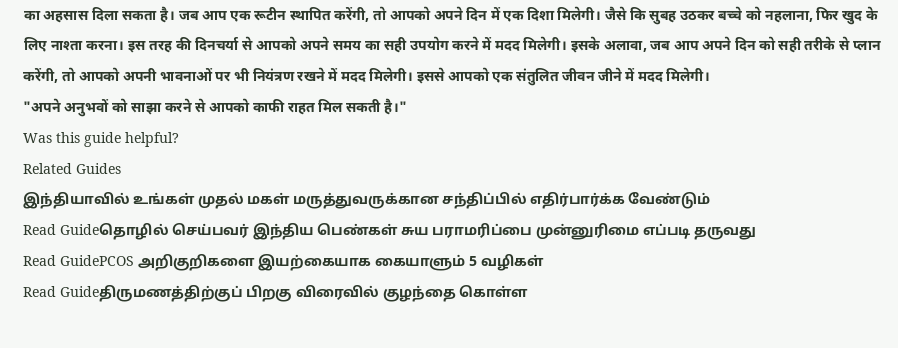का अहसास दिला सकता है। जब आप एक रूटीन स्थापित करेंगी, तो आपको अपने दिन में एक दिशा मिलेगी। जैसे कि सुबह उठकर बच्चे को नहलाना, फिर खुद के लिए नाश्ता करना। इस तरह की दिनचर्या से आपको अपने समय का सही उपयोग करने में मदद मिलेगी। इसके अलावा, जब आप अपने दिन को सही तरीके से प्लान करेंगी, तो आपको अपनी भावनाओं पर भी नियंत्रण रखने में मदद मिलेगी। इससे आपको एक संतुलित जीवन जीने में मदद मिलेगी।
"अपने अनुभवों को साझा करने से आपको काफी राहत मिल सकती है।"
Was this guide helpful?
Related Guides
இந்தியாவில் உங்கள் முதல் மகள் மருத்துவருக்கான சந்திப்பில் எதிர்பார்க்க வேண்டும்
Read Guideதொழில் செய்பவர் இந்திய பெண்கள் சுய பராமரிப்பை முன்னுரிமை எப்படி தருவது
Read GuidePCOS அறிகுறிகளை இயற்கையாக கையாளும் 5 வழிகள்
Read Guideதிருமணத்திற்குப் பிறகு விரைவில் குழந்தை கொள்ள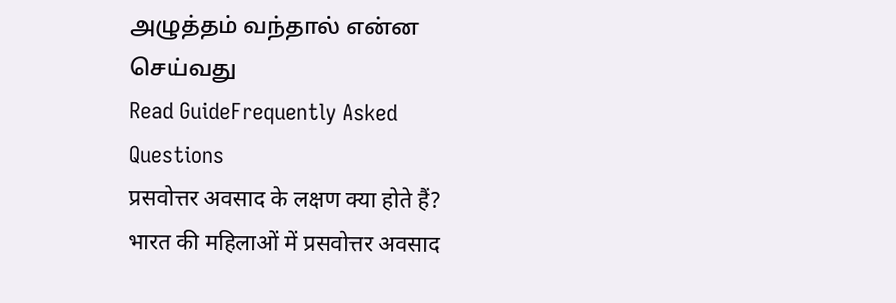அழுத்தம் வந்தால் என்ன செய்வது
Read GuideFrequently Asked Questions
प्रसवोत्तर अवसाद के लक्षण क्या होते हैं?
भारत की महिलाओं में प्रसवोत्तर अवसाद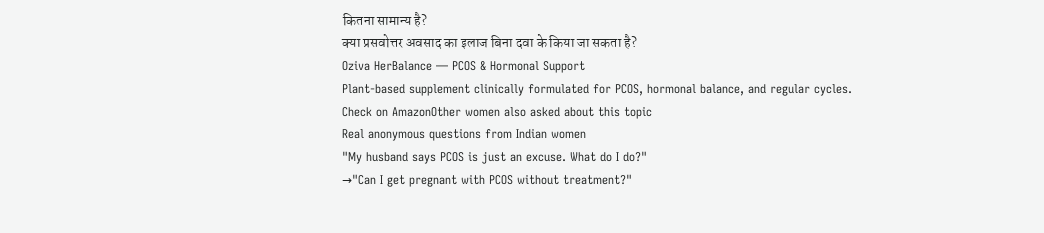कितना सामान्य है?
क्या प्रसवोत्तर अवसाद का इलाज बिना दवा के किया जा सकता है?
Oziva HerBalance — PCOS & Hormonal Support
Plant-based supplement clinically formulated for PCOS, hormonal balance, and regular cycles.
Check on AmazonOther women also asked about this topic
Real anonymous questions from Indian women
"My husband says PCOS is just an excuse. What do I do?"
→"Can I get pregnant with PCOS without treatment?"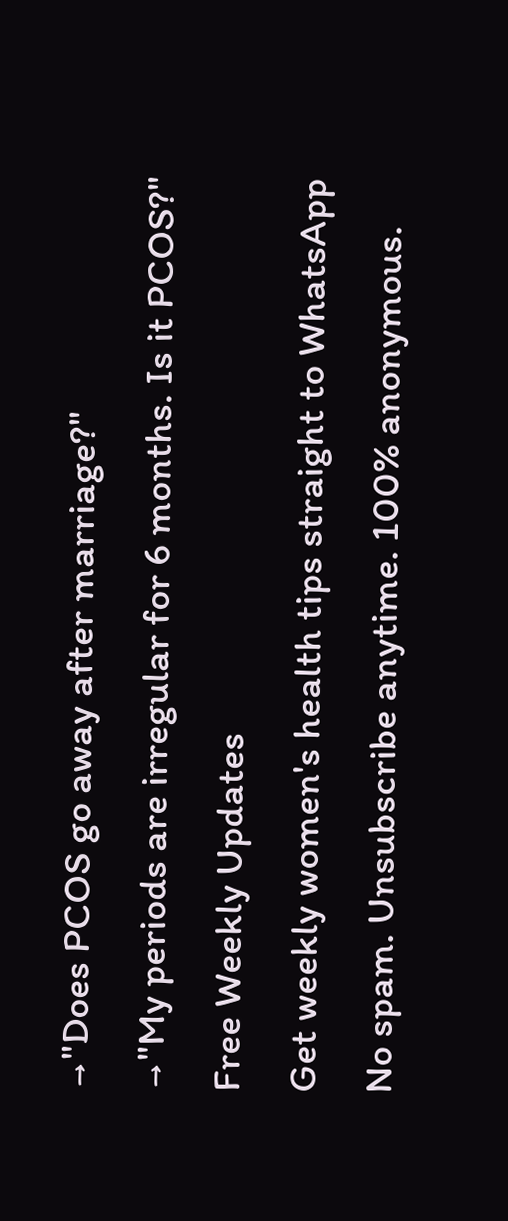→"Does PCOS go away after marriage?"
→"My periods are irregular for 6 months. Is it PCOS?"
Free Weekly Updates
Get weekly women's health tips straight to WhatsApp
No spam. Unsubscribe anytime. 100% anonymous.